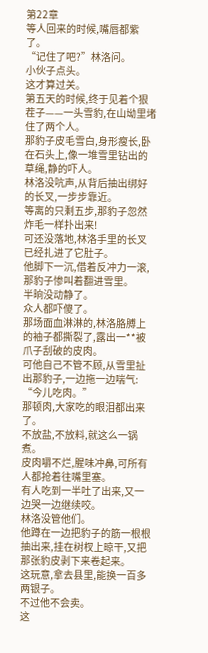第22章
等人回来的时候,嘴唇都紫了。
“记住了吧?”林洛问。
小伙子点头。
这才算过关。
第五天的时候,终于见着个狠茬子——一头雪豹,在山坳里堵住了两个人。
那豹子皮毛雪白,身形瘦长,卧在石头上,像一堆雪里钻出的草绳,静的吓人。
林洛没吭声,从背后抽出绑好的长叉,一步步靠近。
等离的只剩五步,那豹子忽然炸毛一样扑出来!
可还没落地,林洛手里的长叉已经扎进了它肚子。
他脚下一沉,借着反冲力一滚,那豹子惨叫着翻进雪里。
半晌没动静了。
众人都吓傻了。
那场面血淋淋的,林洛胳膊上的袖子都撕裂了,露出一**被爪子刮破的皮肉。
可他自己不管不顾,从雪里扯出那豹子,一边拖一边喘气:
“今儿吃肉。”
那顿肉,大家吃的眼泪都出来了。
不放盐,不放料,就这么一锅煮。
皮肉嚼不烂,腥味冲鼻,可所有人都抢着往嘴里塞。
有人吃到一半吐了出来,又一边哭一边继续咬。
林洛没管他们。
他蹲在一边把豹子的筋一根根抽出来,挂在树杈上晾干,又把那张豹皮剥下来卷起来。
这玩意,拿去县里,能换一百多两银子。
不过他不会卖。
这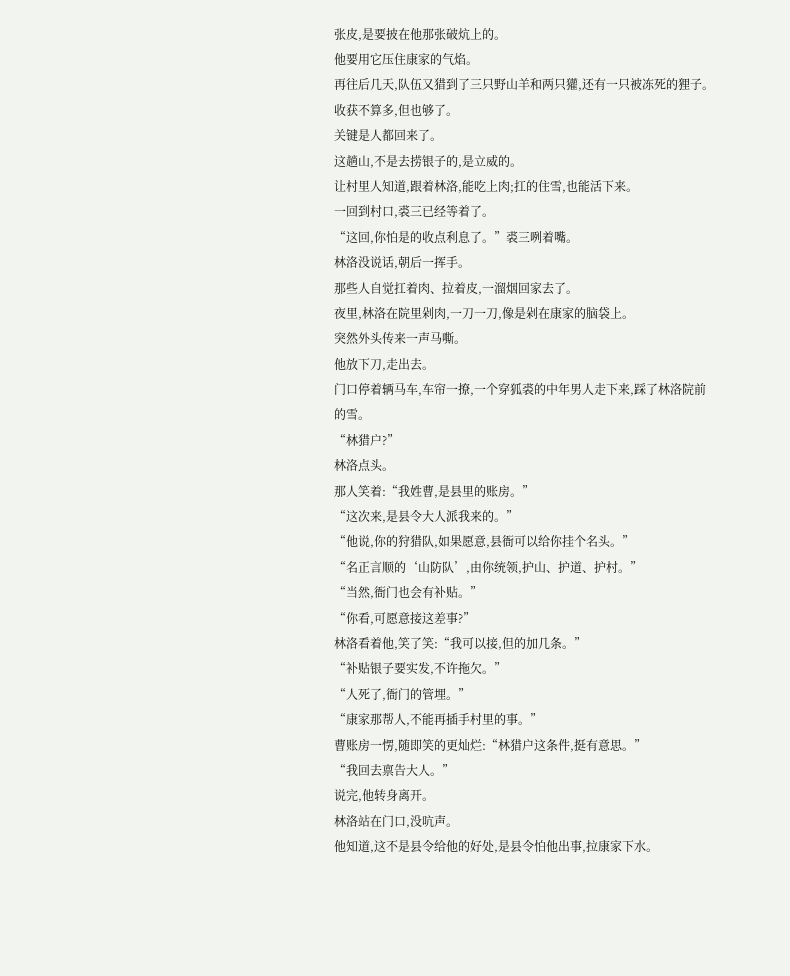张皮,是要披在他那张破炕上的。
他要用它压住康家的气焰。
再往后几天,队伍又猎到了三只野山羊和两只獾,还有一只被冻死的狸子。
收获不算多,但也够了。
关键是人都回来了。
这趟山,不是去捞银子的,是立威的。
让村里人知道,跟着林洛,能吃上肉;扛的住雪,也能活下来。
一回到村口,裘三已经等着了。
“这回,你怕是的收点利息了。”裘三咧着嘴。
林洛没说话,朝后一挥手。
那些人自觉扛着肉、拉着皮,一溜烟回家去了。
夜里,林洛在院里剁肉,一刀一刀,像是剁在康家的脑袋上。
突然外头传来一声马嘶。
他放下刀,走出去。
门口停着辆马车,车帘一撩,一个穿狐裘的中年男人走下来,踩了林洛院前的雪。
“林猎户?”
林洛点头。
那人笑着:“我姓曹,是县里的账房。”
“这次来,是县令大人派我来的。”
“他说,你的狩猎队,如果愿意,县衙可以给你挂个名头。”
“名正言顺的‘山防队’,由你统领,护山、护道、护村。”
“当然,衙门也会有补贴。”
“你看,可愿意接这差事?”
林洛看着他,笑了笑:“我可以接,但的加几条。”
“补贴银子要实发,不许拖欠。”
“人死了,衙门的管埋。”
“康家那帮人,不能再插手村里的事。”
曹账房一愣,随即笑的更灿烂:“林猎户这条件,挺有意思。”
“我回去禀告大人。”
说完,他转身离开。
林洛站在门口,没吭声。
他知道,这不是县令给他的好处,是县令怕他出事,拉康家下水。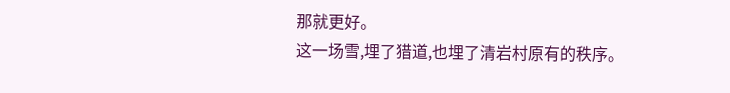那就更好。
这一场雪,埋了猎道,也埋了清岩村原有的秩序。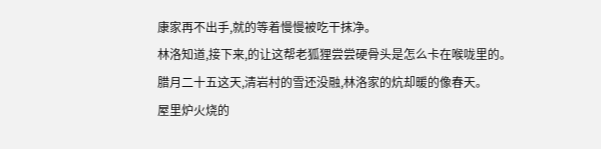康家再不出手,就的等着慢慢被吃干抹净。
林洛知道,接下来,的让这帮老狐狸尝尝硬骨头是怎么卡在喉咙里的。
腊月二十五这天,清岩村的雪还没融,林洛家的炕却暖的像春天。
屋里炉火烧的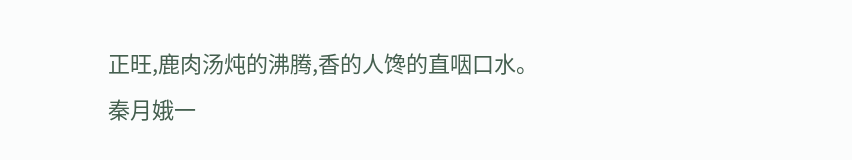正旺,鹿肉汤炖的沸腾,香的人馋的直咽口水。
秦月娥一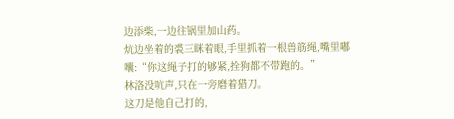边添柴,一边往锅里加山药。
炕边坐着的裘三眯着眼,手里抓着一根兽筋绳,嘴里嘟囔:“你这绳子打的够紧,拴狗都不带跑的。”
林洛没吭声,只在一旁磨着猎刀。
这刀是他自己打的,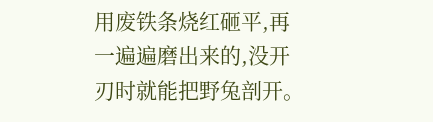用废铁条烧红砸平,再一遍遍磨出来的,没开刃时就能把野兔剖开。